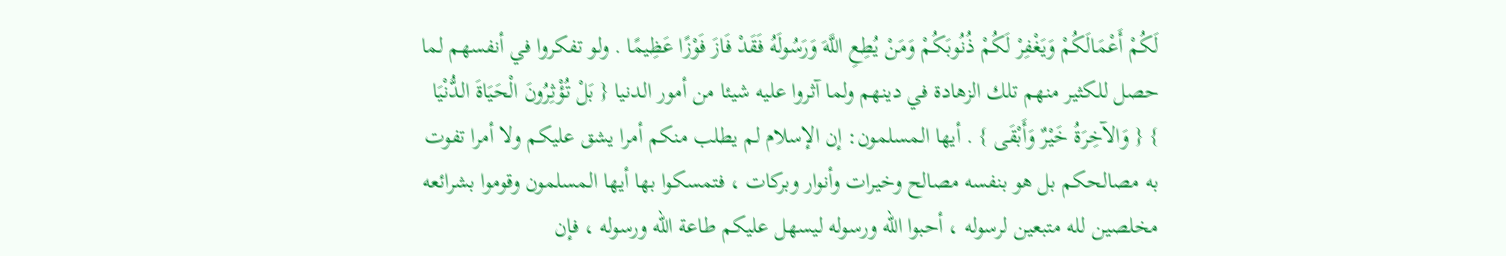لَكُمْ أَعْمَالَكُمْ وَيَغْفِرْ لَكُمْ ذُنُوبَكُمْ وَمَنْ يُطِعِ اللَّهَ وَرَسُولَهُ فَقَدْ فَازَ فَوْزًا عَظِيمًا . ولو تفكروا في أنفسهم لما حصل للكثير منهم تلك الزهادة في دينهم ولما آثروا عليه شيئا من أمور الدنيا { بَلْ تُؤْثِرُونَ الْحَيَاةَ الدُّنْيَا } { وَالآخِرَةُ خَيْرٌ وَأَبْقَى } . أيها المسلمون: إن الإسلام لم يطلب منكم أمرا يشق عليكم ولا أمرا تفوت به مصالحكم بل هو بنفسه مصالح وخيرات وأنوار وبركات ، فتمسكوا بها أيها المسلمون وقوموا بشرائعه مخلصين لله متبعين لرسوله ، أحبوا الله ورسوله ليسهل عليكم طاعة الله ورسوله ، فإن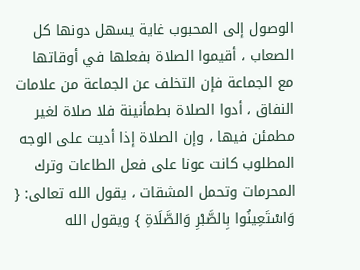الوصول إلى المحبوب غاية يسهل دونها كل الصعاب ، أقيموا الصلاة بفعلها في أوقاتها مع الجماعة فإن التخلف عن الجماعة من علامات النفاق ، أدوا الصلاة بطمأنينة فلا صلاة لغير مطمئن فيها ، وإن الصلاة إذا أديت على الوجه المطلوب كانت عونا على فعل الطاعات وترك المحرمات وتحمل المشقات ، يقول الله تعالى: { وَاسْتَعِينُوا بِالصَّبْرِ وَالصَّلَاةِ } ويقول الله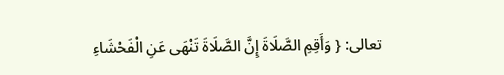تعالى: { وَأَقِمِ الصَّلَاةَ إِنَّ الصَّلَاةَ تَنْهَى عَنِ الْفَحْشَاءِ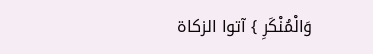وَالْمُنْكَرِ } آتوا الزكاة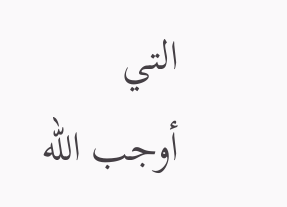التي أوجب الله